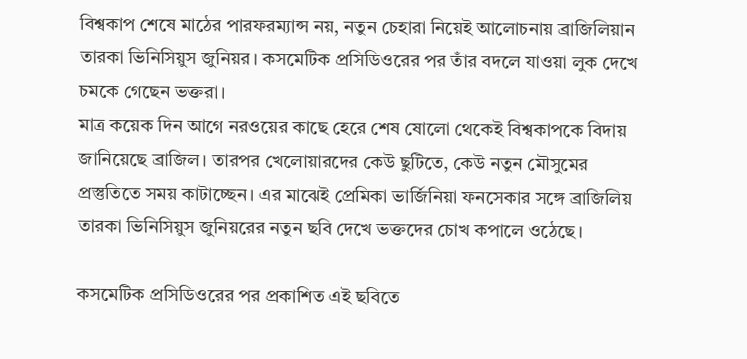বিশ্বকাপ শেষে মাঠের পারফরম্যান্স নয়, নতুন চেহারা নিয়েই আলোচনায় ব্রাজিলিয়ান তারকা ভিনিসিয়ুস জুনিয়র। কসমেটিক প্রসিডিওরের পর তাঁর বদলে যাওয়া লুক দেখে চমকে গেছেন ভক্তরা।
মাত্র কয়েক দিন আগে নরওয়ের কাছে হেরে শেষ ষোলো থেকেই বিশ্বকাপকে বিদায় জানিয়েছে ব্রাজিল। তারপর খেলোয়ারদের কেউ ছুটিতে, কেউ নতুন মৌসুমের প্রস্তুতিতে সময় কাটাচ্ছেন। এর মাঝেই প্রেমিকা ভার্জিনিয়া ফনসেকার সঙ্গে ব্রাজিলিয় তারকা ভিনিসিয়ুস জুনিয়রের নতুন ছবি দেখে ভক্তদের চোখ কপালে ওঠেছে।

কসমেটিক প্রসিডিওরের পর প্রকাশিত এই ছবিতে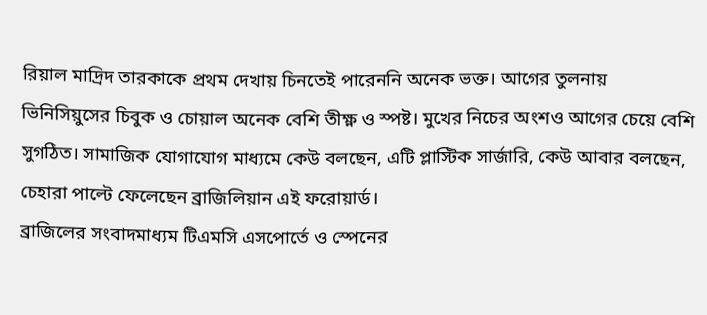রিয়াল মাদ্রিদ তারকাকে প্রথম দেখায় চিনতেই পারেননি অনেক ভক্ত। আগের তুলনায় ভিনিসিয়ুসের চিবুক ও চোয়াল অনেক বেশি তীক্ষ্ণ ও স্পষ্ট। মুখের নিচের অংশও আগের চেয়ে বেশি সুগঠিত। সামাজিক যোগাযোগ মাধ্যমে কেউ বলছেন, এটি প্লাস্টিক সার্জারি, কেউ আবার বলছেন, চেহারা পাল্টে ফেলেছেন ব্রাজিলিয়ান এই ফরোয়ার্ড।
ব্রাজিলের সংবাদমাধ্যম টিএমসি এসপোর্তে ও স্পেনের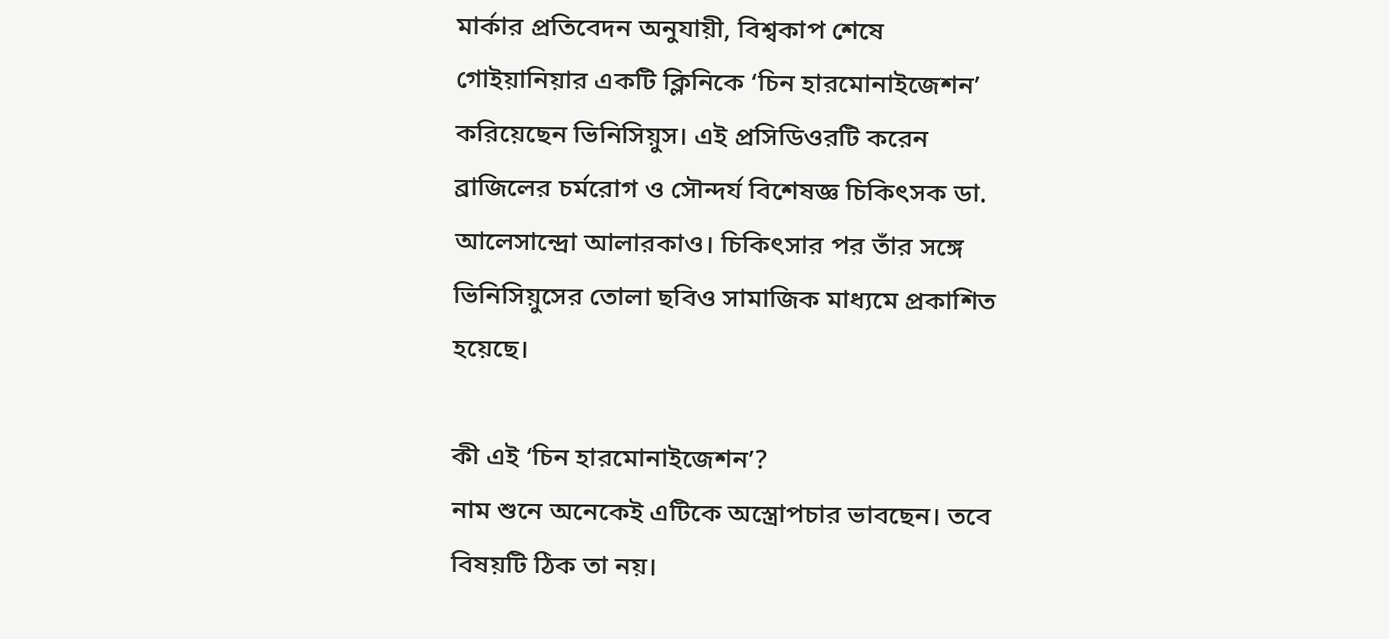মার্কার প্রতিবেদন অনুযায়ী, বিশ্বকাপ শেষে গোইয়ানিয়ার একটি ক্লিনিকে ‘চিন হারমোনাইজেশন’ করিয়েছেন ভিনিসিয়ুস। এই প্রসিডিওরটি করেন ব্রাজিলের চর্মরোগ ও সৌন্দর্য বিশেষজ্ঞ চিকিৎসক ডা. আলেসান্দ্রো আলারকাও। চিকিৎসার পর তাঁর সঙ্গে ভিনিসিয়ুসের তোলা ছবিও সামাজিক মাধ্যমে প্রকাশিত হয়েছে।

কী এই ‘চিন হারমোনাইজেশন’?
নাম শুনে অনেকেই এটিকে অস্ত্রোপচার ভাবছেন। তবে বিষয়টি ঠিক তা নয়।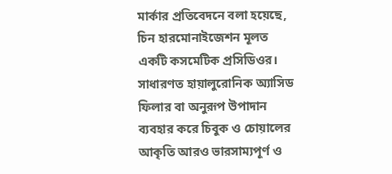মার্কার প্রতিবেদনে বলা হয়েছে, চিন হারমোনাইজেশন মূলত একটি কসমেটিক প্রসিডিওর। সাধারণত হায়ালুরোনিক অ্যাসিড ফিলার বা অনুরূপ উপাদান ব্যবহার করে চিবুক ও চোয়ালের আকৃতি আরও ভারসাম্যপূর্ণ ও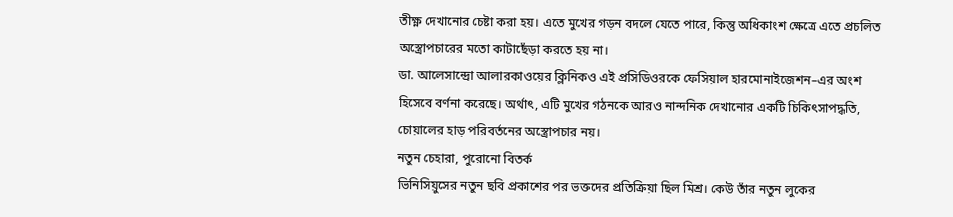তীক্ষ্ণ দেখানোর চেষ্টা করা হয়। এতে মুখের গড়ন বদলে যেতে পারে, কিন্তু অধিকাংশ ক্ষেত্রে এতে প্রচলিত অস্ত্রোপচারের মতো কাটাছেঁড়া করতে হয় না।
ডা. আলেসান্দ্রো আলারকাওয়ের ক্লিনিকও এই প্রসিডিওরকে ফেসিয়াল হারমোনাইজেশন–এর অংশ হিসেবে বর্ণনা করেছে। অর্থাৎ, এটি মুখের গঠনকে আরও নান্দনিক দেখানোর একটি চিকিৎসাপদ্ধতি, চোয়ালের হাড় পরিবর্তনের অস্ত্রোপচার নয়।
নতুন চেহারা, পুরোনো বিতর্ক
ভিনিসিয়ুসের নতুন ছবি প্রকাশের পর ভক্তদের প্রতিক্রিয়া ছিল মিশ্র। কেউ তাঁর নতুন লুকের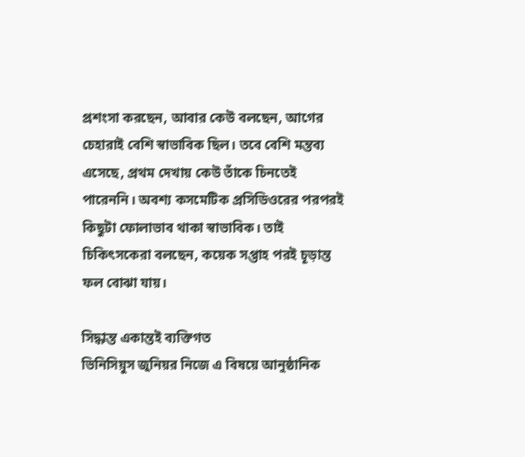প্রশংসা করছেন, আবার কেউ বলছেন, আগের চেহারাই বেশি স্বাভাবিক ছিল। তবে বেশি মন্তব্য এসেছে, প্রথম দেখায় কেউ তাঁকে চিনতেই পারেননি। অবশ্য কসমেটিক প্রসিডিওরের পরপরই কিছুটা ফোলাভাব থাকা স্বাভাবিক। তাই চিকিৎসকেরা বলছেন, কয়েক সপ্তাহ পরই চূড়ান্ত ফল বোঝা যায়।

সিদ্ধান্ত একান্তই ব্যক্তিগত
ভিনিসিয়ুস জুনিয়র নিজে এ বিষয়ে আনুষ্ঠানিক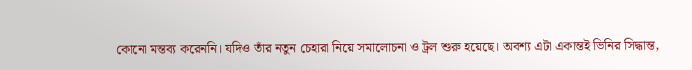কোনো মন্তব্য করেননি। যদিও তাঁর নতুন চেহারা নিয়ে সমালোচনা ও ট্রল শুরু হয়েছে। অবশ্য এটা একান্তই ভিনির সিদ্ধান্ত,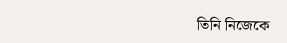তিনি নিজেকে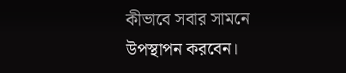কীভাবে সবার সামনে উপস্থাপন করবেন।